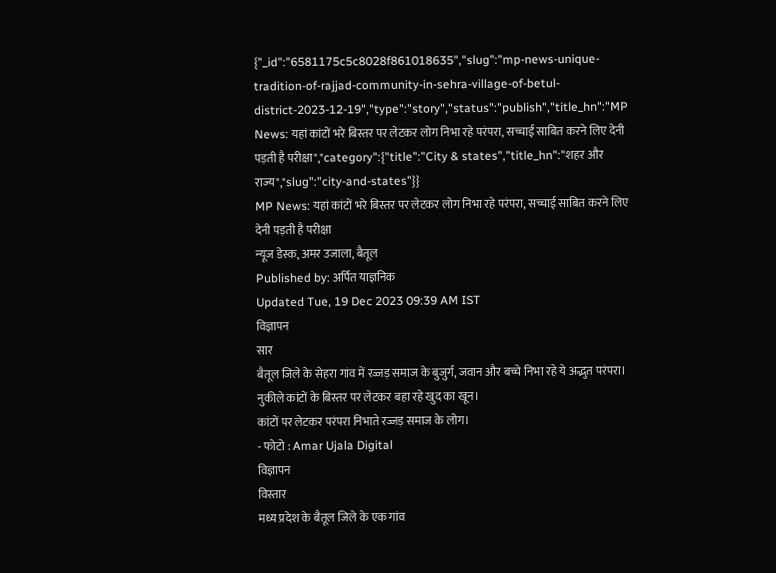{"_id":"6581175c5c8028f861018635","slug":"mp-news-unique-tradition-of-rajjad-community-in-sehra-village-of-betul-district-2023-12-19","type":"story","status":"publish","title_hn":"MP News: यहां कांटों भरे बिस्तर पर लेटकर लोग निभा रहे परंपरा, सच्चाई साबित करने लिए देनी पड़ती है परीक्षा","category":{"title":"City & states","title_hn":"शहर और राज्य","slug":"city-and-states"}}
MP News: यहां कांटों भरे बिस्तर पर लेटकर लोग निभा रहे परंपरा, सच्चाई साबित करने लिए देनी पड़ती है परीक्षा
न्यूज डेस्क, अमर उजाला, बैतूल
Published by: अर्पित याज्ञनिक
Updated Tue, 19 Dec 2023 09:39 AM IST
विज्ञापन
सार
बैतूल जिले के सेहरा गांव में रज्जड़ समाज के बुजुर्ग, जवान और बच्चे निभा रहे ये अद्भुत परंपरा। नुकीले कांटों के बिस्तर पर लेटकर बहा रहे खुद का खून।
कांटों पर लेटकर परंपरा निभाते रज्जड़ समाज के लोग।
- फोटो : Amar Ujala Digital
विज्ञापन
विस्तार
मध्य प्रदेश के बैतूल जिले के एक गांव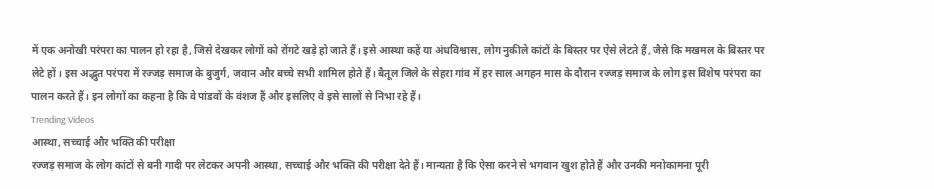में एक अनोखी परंपरा का पालन हो रहा है, जिसे देखकर लोगों को रोंगटे खड़े हो जाते हैं। इसे आस्था कहें या अंधविश्वास, लोग नुकीले कांटों के बिस्तर पर ऐसे लेटते हैं, जैसे कि मखमल के बिस्तर पर लेटे हों। इस अद्भुत परंपरा में रज्जड़ समाज के बुजुर्ग, जवान और बच्चे सभी शामिल होते हैं। बैतूल जिले के सेहरा गांव में हर साल अगहन मास के दौरान रज्जड़ समाज के लोग इस विशेष परंपरा का पालन करते हैं। इन लोगों का कहना है कि वे पांडवों के वंशज हैं और इसलिए वे इसे सालों से निभा रहे हैं।
Trending Videos
आस्था, सच्चाई और भक्ति की परीक्षा
रज्जड़ समाज के लोग कांटों से बनी गादी पर लेटकर अपनी आस्था, सच्चाई और भक्ति की परीक्षा देते हैं। मान्यता है कि ऐसा करने से भगवान खुश होते हैं और उनकी मनोकामना पूरी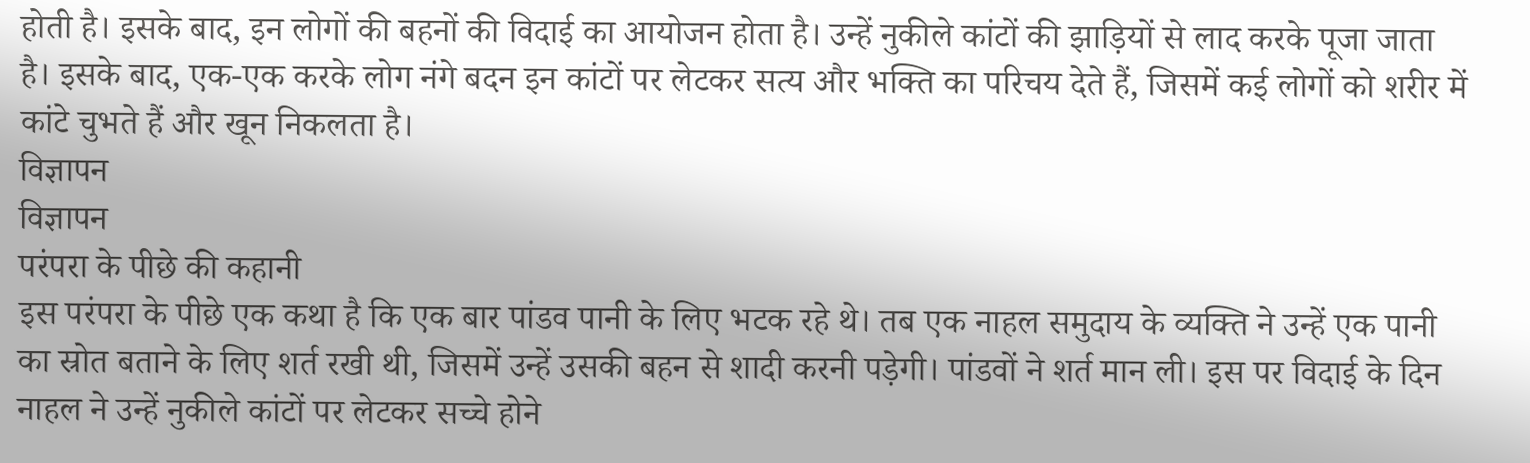होती है। इसके बाद, इन लोगों की बहनों की विदाई का आयोजन होता है। उन्हें नुकीले कांटों की झाड़ियों से लाद करके पूजा जाता है। इसके बाद, एक-एक करके लोग नंगे बदन इन कांटों पर लेटकर सत्य और भक्ति का परिचय देते हैं, जिसमें कई लोगों को शरीर में कांटे चुभते हैं और खून निकलता है।
विज्ञापन
विज्ञापन
परंपरा के पीछे की कहानी
इस परंपरा के पीछे एक कथा है कि एक बार पांडव पानी के लिए भटक रहे थे। तब एक नाहल समुदाय के व्यक्ति ने उन्हें एक पानी का स्रोत बताने के लिए शर्त रखी थी, जिसमें उन्हें उसकी बहन से शादी करनी पड़ेगी। पांडवों ने शर्त मान ली। इस पर विदाई के दिन नाहल ने उन्हें नुकीले कांटों पर लेटकर सच्चे होने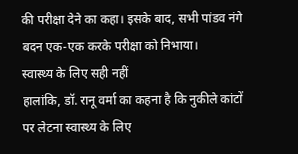की परीक्षा देने का कहा। इसके बाद, सभी पांडव नंगे बदन एक-एक करके परीक्षा को निभाया।
स्वास्थ्य के लिए सही नहीं
हालांकि, डॉ. रानू वर्मा का कहना है कि नुकीले कांटों पर लेटना स्वास्थ्य के लिए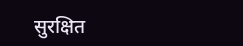सुरक्षित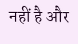नहीं है और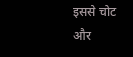इससे चोट और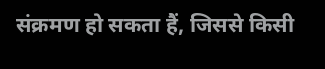संक्रमण हो सकता हैं, जिससे किसी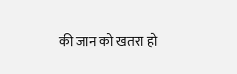की जान को खतरा हो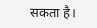सकता है।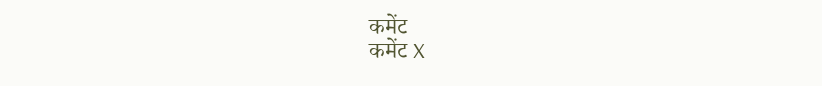कमेंट
कमेंट X